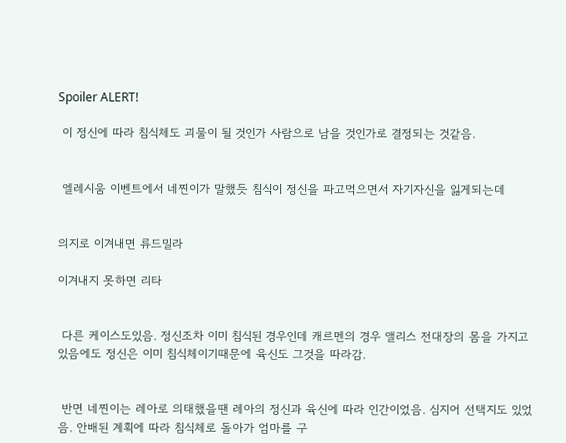Spoiler ALERT!

 이 정신에 따라 침식체도 괴물이 될 것인가 사람으로 남을 것인가로 결정되는 것같음.


 엘레시움 이벤트에서 네찐이가 말했듯 침식이 정신을 파고먹으면서 자기자신을 잃게되는데


의지로 이겨내면 류드밀라

이겨내지 못하면 리타


 다른 케이스도있음. 정신조차 이미 침식된 경우인데 캐르멘의 경우 앨리스 전대장의 몸을 가지고 있음에도 정신은 이미 침식체이기때문에 육신도 그것을 따라감.


 반면 네찐이는 레아로 의태했을땐 레아의 정신과 육신에 따라 인간이었음. 심지어 선택지도 있었음. 안배된 계획에 따라 침식체로 돌아가 엄마를 구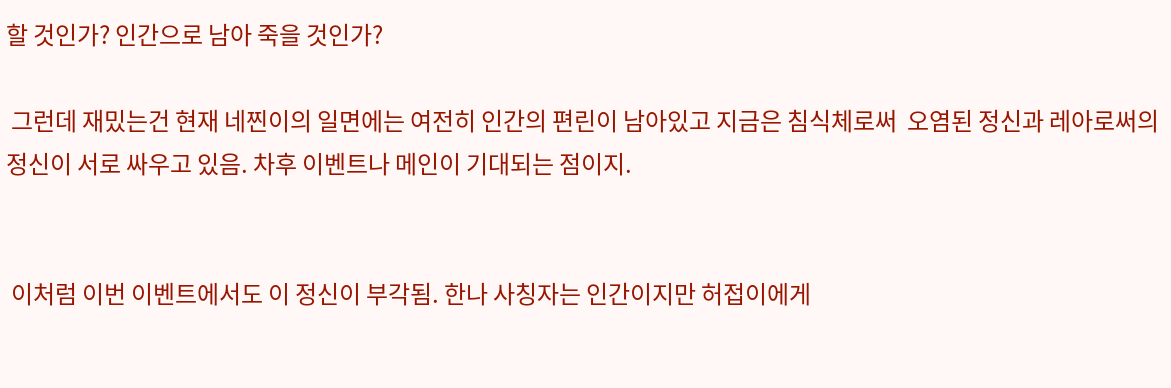할 것인가? 인간으로 남아 죽을 것인가?

 그런데 재밌는건 현재 네찐이의 일면에는 여전히 인간의 편린이 남아있고 지금은 침식체로써  오염된 정신과 레아로써의 정신이 서로 싸우고 있음. 차후 이벤트나 메인이 기대되는 점이지.


 이처럼 이번 이벤트에서도 이 정신이 부각됨. 한나 사칭자는 인간이지만 허접이에게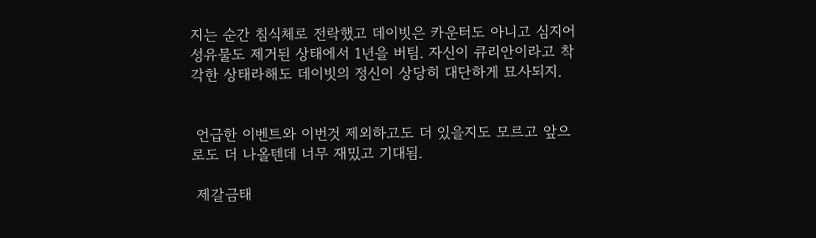지는 순간 침식체로 전락했고 데이빗은 카운터도 아니고 심지어 성유물도 제거된 상태에서 1년을 버팀. 자신이 큐리안이라고 착각한 상태라해도 데이빗의 정신이 상당히 대단하게 묘사되지.


 언급한 이벤트와 이번것 제외하고도 더 있을지도 모르고 앞으로도 더 나올텐데 너무 재밌고 기대됨.

 제갈금태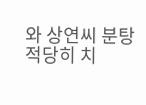와 상연씨 분탕 적당히 치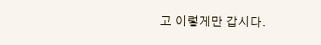고 이렇게만 갑시다.